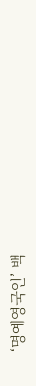‘명예영국인’ 백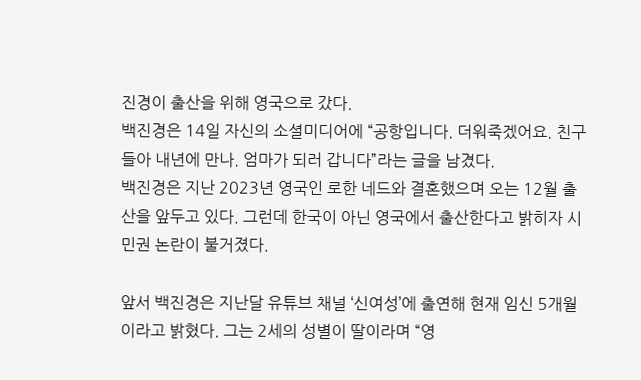진경이 출산을 위해 영국으로 갔다.
백진경은 14일 자신의 소셜미디어에 “공항입니다. 더워죽겠어요. 친구들아 내년에 만나. 엄마가 되러 갑니다”라는 글을 남겼다.
백진경은 지난 2023년 영국인 로한 네드와 결혼했으며 오는 12월 출산을 앞두고 있다. 그런데 한국이 아닌 영국에서 출산한다고 밝히자 시민권 논란이 불거졌다.

앞서 백진경은 지난달 유튜브 채널 ‘신여성’에 출연해 현재 임신 5개월이라고 밝혔다. 그는 2세의 성별이 딸이라며 “영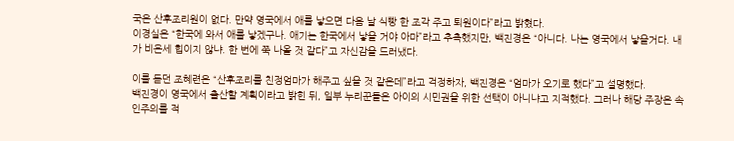국은 산후조리원이 없다. 만약 영국에서 애를 낳으면 다음 날 식빵 한 조각 주고 퇴원이다”라고 밝혔다.
이경실은 “한국에 와서 애를 낳겠구나. 애기는 한국에서 낳을 거야 아마”라고 추측했지만, 백진경은 “아니다. 나는 영국에서 낳을거다. 내가 비욘세 힙이지 않냐. 한 번에 쭉 나올 것 같다”고 자신감을 드러냈다.

이를 듣던 조혜련은 “산후조리를 친정엄마가 해주고 싶을 것 같은데”라고 걱정하자, 백진경은 “엄마가 오기로 했다”고 설명했다.
백진경이 영국에서 출산할 계획이라고 밝힌 뒤, 일부 누리꾼들은 아이의 시민권을 위한 선택이 아니냐고 지적했다. 그러나 해당 주장은 속인주의를 적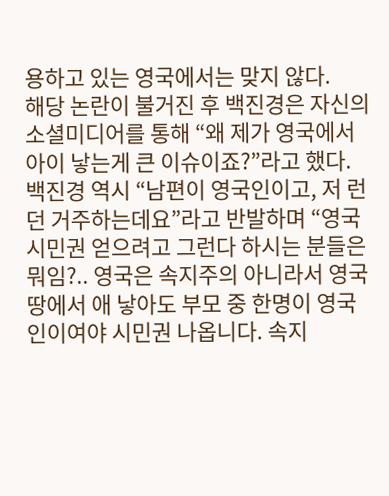용하고 있는 영국에서는 맞지 않다.
해당 논란이 불거진 후 백진경은 자신의 소셜미디어를 통해 “왜 제가 영국에서 아이 낳는게 큰 이슈이죠?”라고 했다.
백진경 역시 “남편이 영국인이고, 저 런던 거주하는데요”라고 반발하며 “영국 시민권 얻으려고 그런다 하시는 분들은 뭐임?.. 영국은 속지주의 아니라서 영국 땅에서 애 낳아도 부모 중 한명이 영국인이여야 시민권 나옵니다. 속지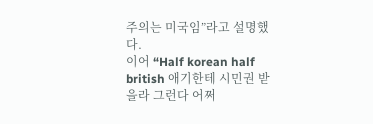주의는 미국임”라고 설명했다.
이어 “Half korean half british 애기한테 시민권 받을라 그런다 어쩌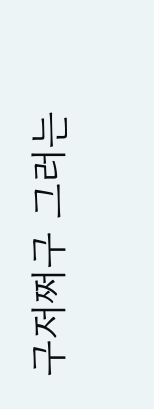구저쩌구 그러는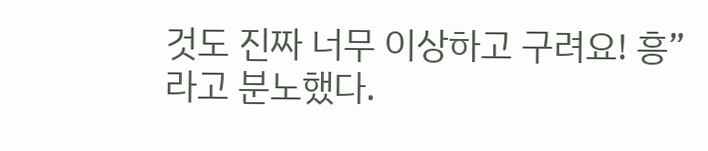것도 진짜 너무 이상하고 구려요! 흥”라고 분노했다.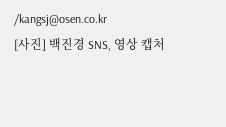/kangsj@osen.co.kr
[사진] 백진경 SNS, 영상 캡처